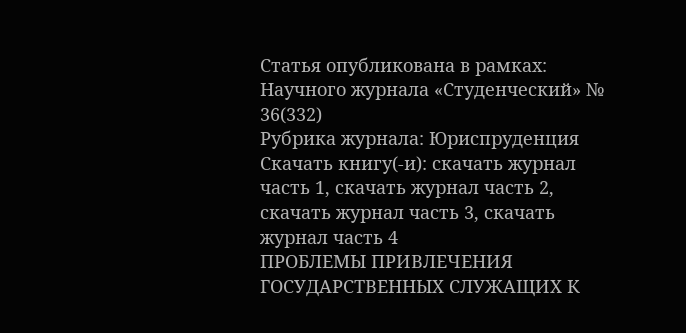Статья опубликована в рамках: Научного журнала «Студенческий» № 36(332)
Рубрика журнала: Юриспруденция
Скачать книгу(-и): скачать журнал часть 1, скачать журнал часть 2, скачать журнал часть 3, скачать журнал часть 4
ПРОБЛЕМЫ ПРИВЛЕЧЕНИЯ ГОСУДАРСТВЕННЫХ СЛУЖАЩИХ К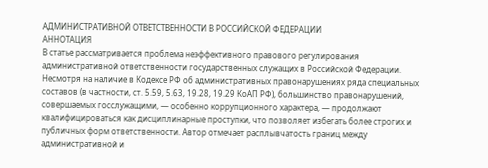АДМИНИСТРАТИВНОЙ ОТВЕТСТВЕННОСТИ В РОССИЙСКОЙ ФЕДЕРАЦИИ
АННОТАЦИЯ
В статье рассматривается проблема неэффективного правового регулирования административной ответственности государственных служащих в Российской Федерации. Несмотря на наличие в Кодексе РФ об административных правонарушениях ряда специальных составов (в частности, ст. 5.59, 5.63, 19.28, 19.29 КоАП РФ), большинство правонарушений, совершаемых госслужащими, — особенно коррупционного характера, — продолжают квалифицироваться как дисциплинарные проступки, что позволяет избегать более строгих и публичных форм ответственности. Автор отмечает расплывчатость границ между административной и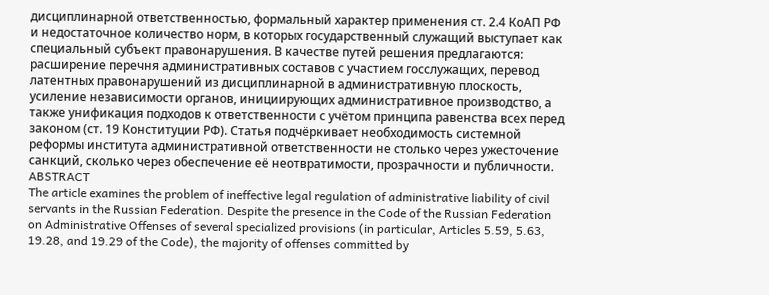дисциплинарной ответственностью, формальный характер применения ст. 2.4 КоАП РФ и недостаточное количество норм, в которых государственный служащий выступает как специальный субъект правонарушения. В качестве путей решения предлагаются: расширение перечня административных составов с участием госслужащих, перевод латентных правонарушений из дисциплинарной в административную плоскость, усиление независимости органов, инициирующих административное производство, а также унификация подходов к ответственности с учётом принципа равенства всех перед законом (ст. 19 Конституции РФ). Статья подчёркивает необходимость системной реформы института административной ответственности не столько через ужесточение санкций, сколько через обеспечение её неотвратимости, прозрачности и публичности.
ABSTRACT
The article examines the problem of ineffective legal regulation of administrative liability of civil servants in the Russian Federation. Despite the presence in the Code of the Russian Federation on Administrative Offenses of several specialized provisions (in particular, Articles 5.59, 5.63, 19.28, and 19.29 of the Code), the majority of offenses committed by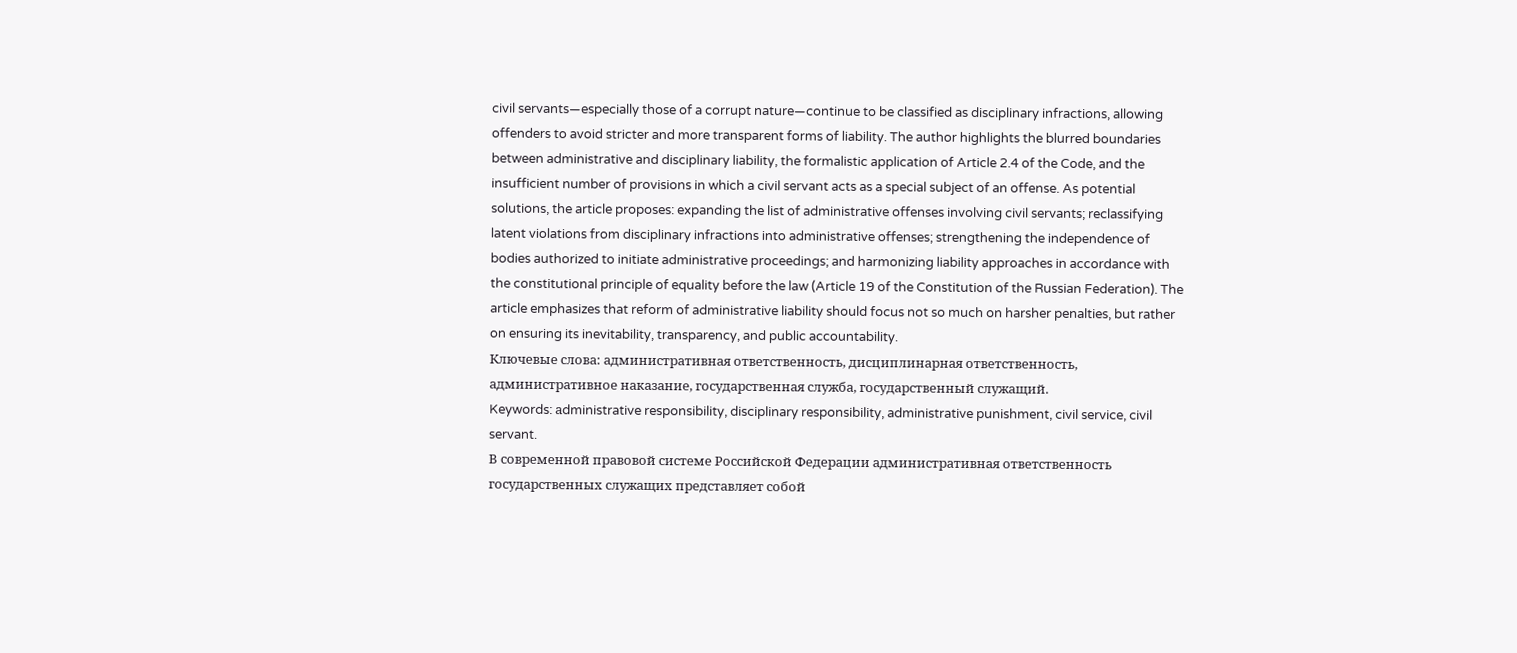civil servants—especially those of a corrupt nature—continue to be classified as disciplinary infractions, allowing offenders to avoid stricter and more transparent forms of liability. The author highlights the blurred boundaries between administrative and disciplinary liability, the formalistic application of Article 2.4 of the Code, and the insufficient number of provisions in which a civil servant acts as a special subject of an offense. As potential solutions, the article proposes: expanding the list of administrative offenses involving civil servants; reclassifying latent violations from disciplinary infractions into administrative offenses; strengthening the independence of bodies authorized to initiate administrative proceedings; and harmonizing liability approaches in accordance with the constitutional principle of equality before the law (Article 19 of the Constitution of the Russian Federation). The article emphasizes that reform of administrative liability should focus not so much on harsher penalties, but rather on ensuring its inevitability, transparency, and public accountability.
Ключевые слова: административная ответственность, дисциплинарная ответственность, административное наказание, государственная служба, государственный служащий.
Keywords: аdministrative responsibility, disciplinary responsibility, administrative punishment, civil service, civil servant.
В современной правовой системе Российской Федерации административная ответственность государственных служащих представляет собой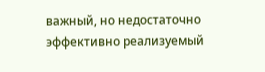важный, но недостаточно эффективно реализуемый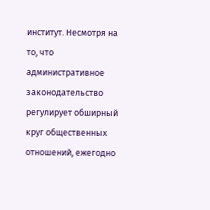институт. Несмотря на то, что административное законодательство регулирует обширный круг общественных отношений, ежегодно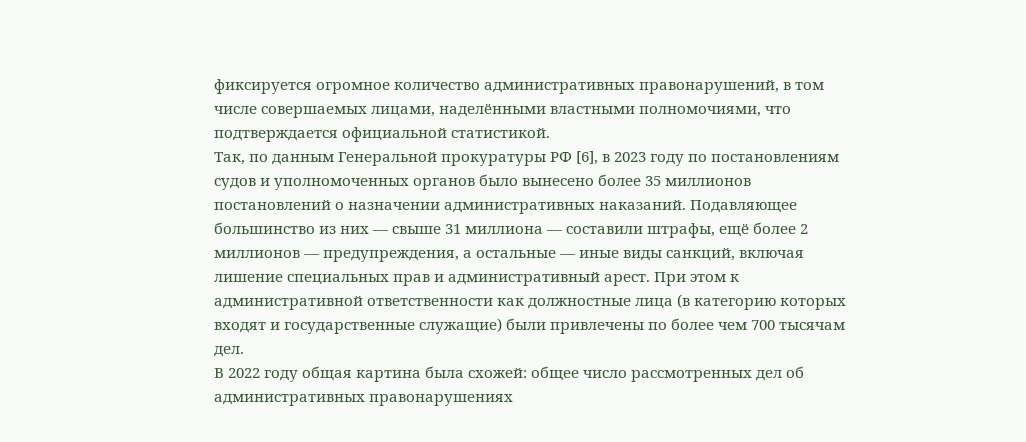фиксируется огромное количество административных правонарушений, в том числе совершаемых лицами, наделёнными властными полномочиями, что подтверждается официальной статистикой.
Так, по данным Генеральной прокуратуры РФ [6], в 2023 году по постановлениям судов и уполномоченных органов было вынесено более 35 миллионов постановлений о назначении административных наказаний. Подавляющее большинство из них — свыше 31 миллиона — составили штрафы, ещё более 2 миллионов — предупреждения, а остальные — иные виды санкций, включая лишение специальных прав и административный арест. При этом к административной ответственности как должностные лица (в категорию которых входят и государственные служащие) были привлечены по более чем 700 тысячам дел.
В 2022 году общая картина была схожей: общее число рассмотренных дел об административных правонарушениях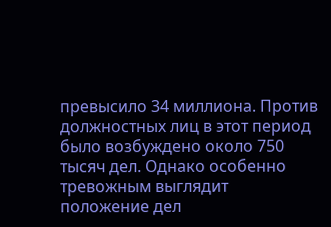превысило 34 миллиона. Против должностных лиц в этот период было возбуждено около 750 тысяч дел. Однако особенно тревожным выглядит положение дел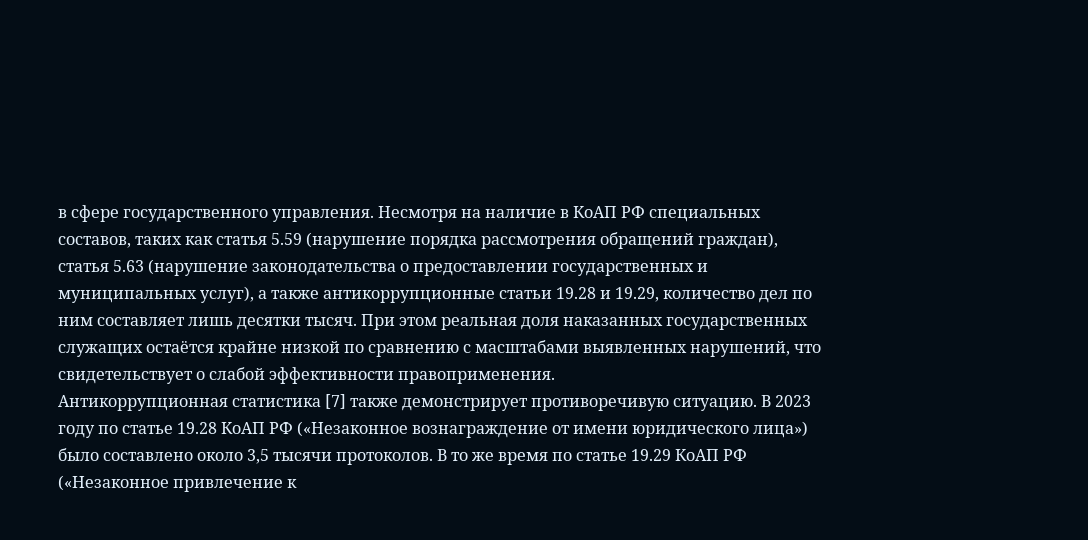в сфере государственного управления. Несмотря на наличие в КоАП РФ специальных составов, таких как статья 5.59 (нарушение порядка рассмотрения обращений граждан), статья 5.63 (нарушение законодательства о предоставлении государственных и муниципальных услуг), а также антикоррупционные статьи 19.28 и 19.29, количество дел по ним составляет лишь десятки тысяч. При этом реальная доля наказанных государственных служащих остаётся крайне низкой по сравнению с масштабами выявленных нарушений, что свидетельствует о слабой эффективности правоприменения.
Антикоррупционная статистика [7] также демонстрирует противоречивую ситуацию. В 2023 году по статье 19.28 КоАП РФ («Незаконное вознаграждение от имени юридического лица») было составлено около 3,5 тысячи протоколов. В то же время по статье 19.29 КоАП РФ («Незаконное привлечение к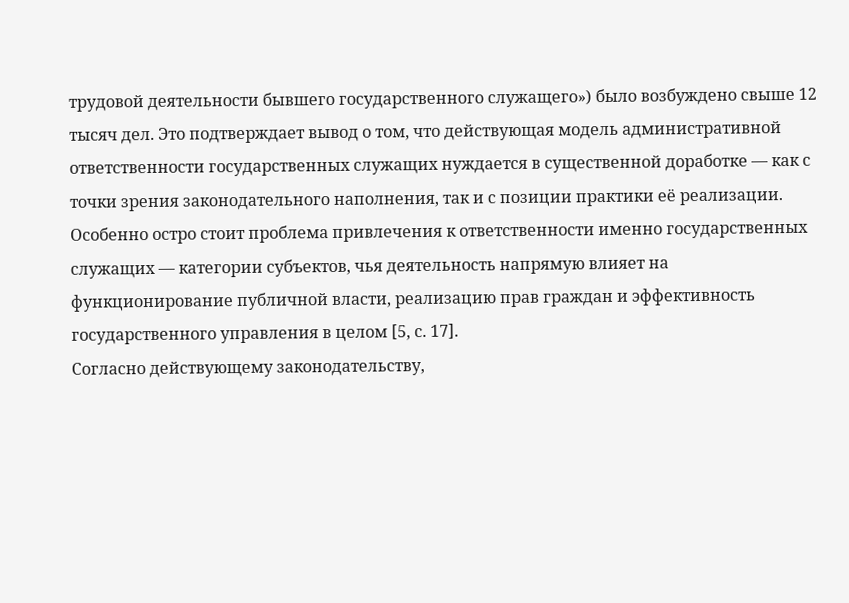трудовой деятельности бывшего государственного служащего») было возбуждено свыше 12 тысяч дел. Это подтверждает вывод о том, что действующая модель административной ответственности государственных служащих нуждается в существенной доработке — как с точки зрения законодательного наполнения, так и с позиции практики её реализации.
Особенно остро стоит проблема привлечения к ответственности именно государственных служащих — категории субъектов, чья деятельность напрямую влияет на функционирование публичной власти, реализацию прав граждан и эффективность государственного управления в целом [5, с. 17].
Согласно действующему законодательству,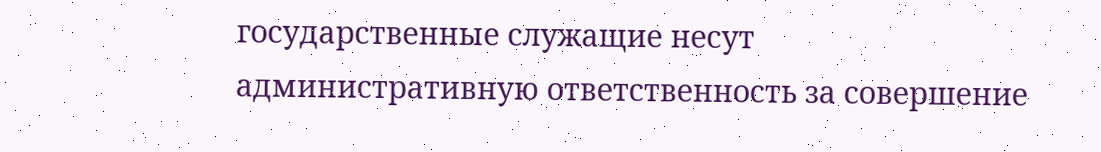государственные служащие несут административную ответственность за совершение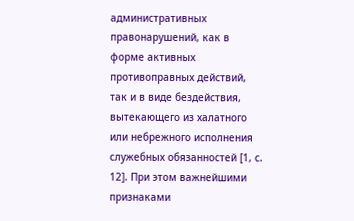административных правонарушений, как в форме активных противоправных действий, так и в виде бездействия, вытекающего из халатного или небрежного исполнения служебных обязанностей [1, с. 12]. При этом важнейшими признаками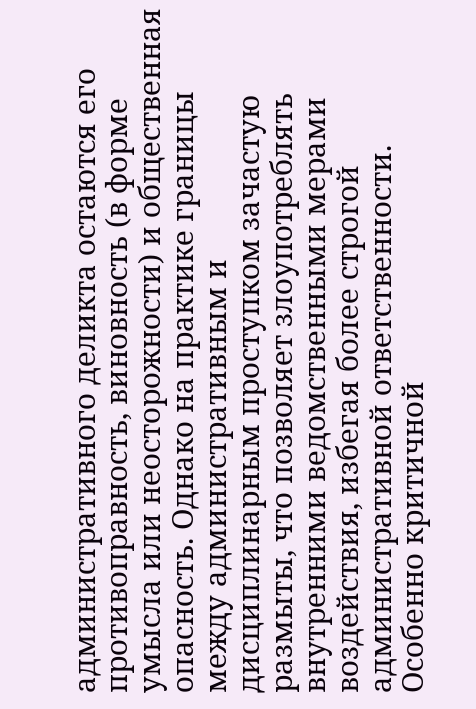административного деликта остаются его противоправность, виновность (в форме умысла или неосторожности) и общественная опасность. Однако на практике границы между административным и дисциплинарным проступком зачастую размыты, что позволяет злоупотреблять внутренними ведомственными мерами воздействия, избегая более строгой административной ответственности.
Особенно критичной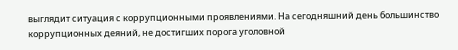выглядит ситуация с коррупционными проявлениями. На сегодняшний день большинство коррупционных деяний, не достигших порога уголовной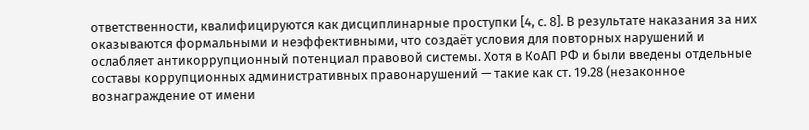ответственности, квалифицируются как дисциплинарные проступки [4, с. 8]. В результате наказания за них оказываются формальными и неэффективными, что создаёт условия для повторных нарушений и ослабляет антикоррупционный потенциал правовой системы. Хотя в КоАП РФ и были введены отдельные составы коррупционных административных правонарушений — такие как ст. 19.28 (незаконное вознаграждение от имени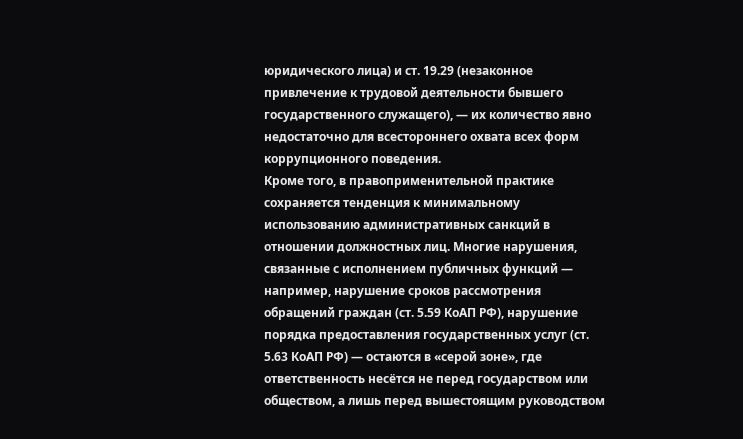юридического лица) и ст. 19.29 (незаконное привлечение к трудовой деятельности бывшего государственного служащего), — их количество явно недостаточно для всестороннего охвата всех форм коррупционного поведения.
Кроме того, в правоприменительной практике сохраняется тенденция к минимальному использованию административных санкций в отношении должностных лиц. Многие нарушения, связанные с исполнением публичных функций — например, нарушение сроков рассмотрения обращений граждан (ст. 5.59 КоАП РФ), нарушение порядка предоставления государственных услуг (ст. 5.63 КоАП РФ) — остаются в «серой зоне», где ответственность несётся не перед государством или обществом, а лишь перед вышестоящим руководством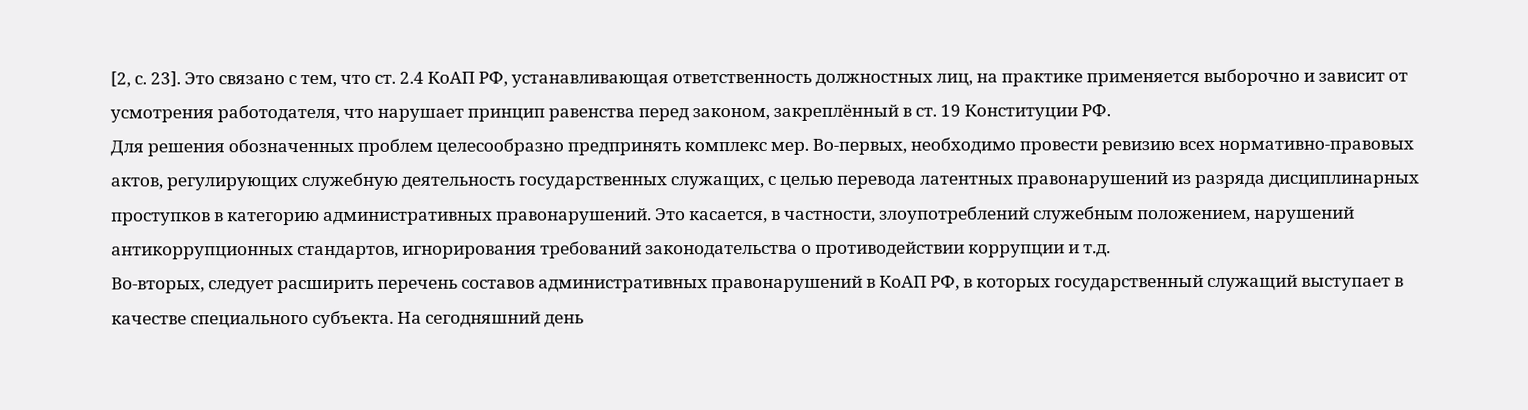[2, с. 23]. Это связано с тем, что ст. 2.4 КоАП РФ, устанавливающая ответственность должностных лиц, на практике применяется выборочно и зависит от усмотрения работодателя, что нарушает принцип равенства перед законом, закреплённый в ст. 19 Конституции РФ.
Для решения обозначенных проблем целесообразно предпринять комплекс мер. Во-первых, необходимо провести ревизию всех нормативно-правовых актов, регулирующих служебную деятельность государственных служащих, с целью перевода латентных правонарушений из разряда дисциплинарных проступков в категорию административных правонарушений. Это касается, в частности, злоупотреблений служебным положением, нарушений антикоррупционных стандартов, игнорирования требований законодательства о противодействии коррупции и т.д.
Во-вторых, следует расширить перечень составов административных правонарушений в КоАП РФ, в которых государственный служащий выступает в качестве специального субъекта. На сегодняшний день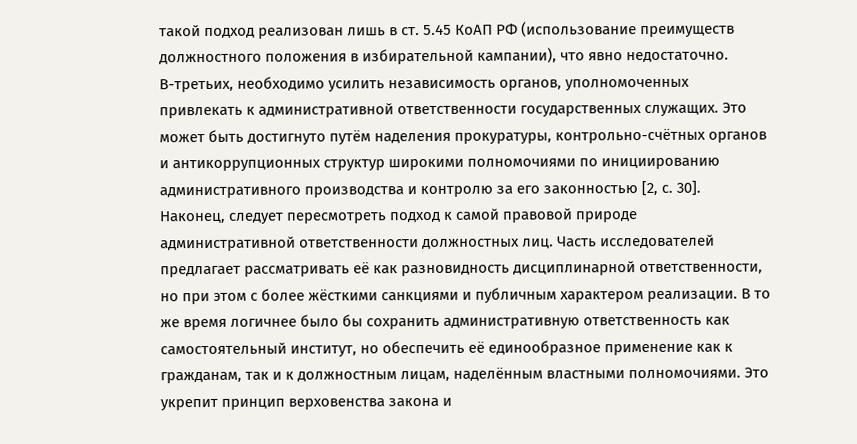такой подход реализован лишь в ст. 5.45 КоАП РФ (использование преимуществ должностного положения в избирательной кампании), что явно недостаточно.
В-третьих, необходимо усилить независимость органов, уполномоченных привлекать к административной ответственности государственных служащих. Это может быть достигнуто путём наделения прокуратуры, контрольно-счётных органов и антикоррупционных структур широкими полномочиями по инициированию административного производства и контролю за его законностью [2, с. 30].
Наконец, следует пересмотреть подход к самой правовой природе административной ответственности должностных лиц. Часть исследователей предлагает рассматривать её как разновидность дисциплинарной ответственности, но при этом с более жёсткими санкциями и публичным характером реализации. В то же время логичнее было бы сохранить административную ответственность как самостоятельный институт, но обеспечить её единообразное применение как к гражданам, так и к должностным лицам, наделённым властными полномочиями. Это укрепит принцип верховенства закона и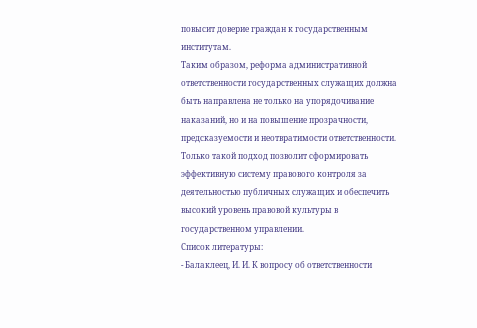повысит доверие граждан к государственным институтам.
Таким образом, реформа административной ответственности государственных служащих должна быть направлена не только на упорядочивание наказаний, но и на повышение прозрачности, предсказуемости и неотвратимости ответственности. Только такой подход позволит сформировать эффективную систему правового контроля за деятельностью публичных служащих и обеспечить высокий уровень правовой культуры в государственном управлении.
Список литературы:
- Балаклеец, И. И. К вопросу об ответственности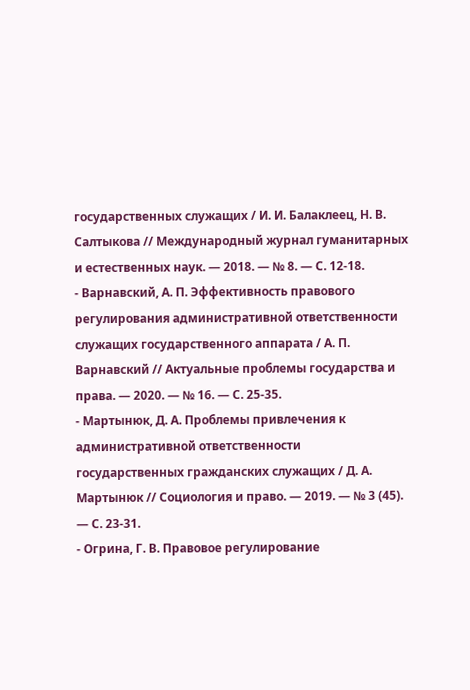государственных служащих / И. И. Балаклеец, Н. В. Салтыкова // Международный журнал гуманитарных и естественных наук. — 2018. — № 8. — С. 12-18.
- Варнавский, А. П. Эффективность правового регулирования административной ответственности служащих государственного аппарата / А. П. Варнавский // Актуальные проблемы государства и права. — 2020. — № 16. — С. 25-35.
- Мартынюк, Д. А. Проблемы привлечения к административной ответственности государственных гражданских служащих / Д. А. Мартынюк // Социология и право. — 2019. — № 3 (45). — С. 23-31.
- Огрина, Г. В. Правовое регулирование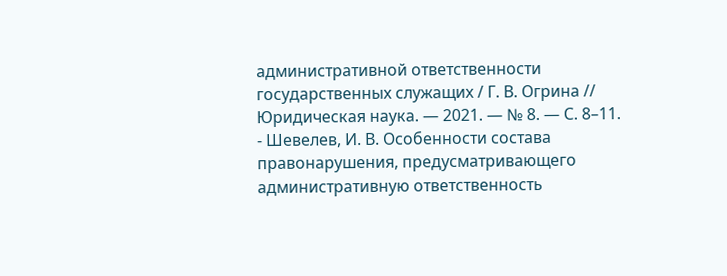административной ответственности государственных служащих / Г. В. Огрина // Юридическая наука. — 2021. — № 8. — С. 8–11.
- Шевелев, И. В. Особенности состава правонарушения, предусматривающего административную ответственность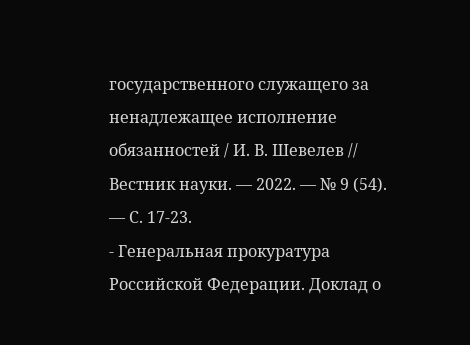государственного служащего за ненадлежащее исполнение обязанностей / И. В. Шевелев // Вестник науки. — 2022. — № 9 (54). — С. 17-23.
- Генеральная прокуратура Российской Федерации. Доклад о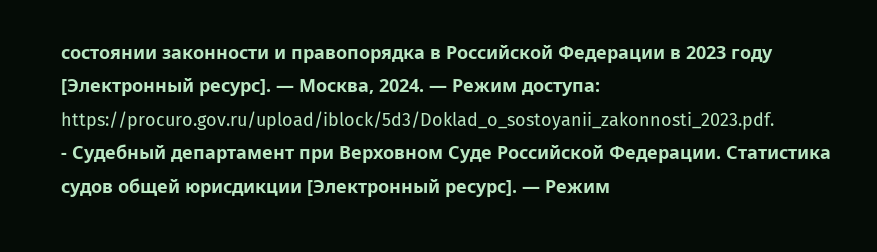состоянии законности и правопорядка в Российской Федерации в 2023 году [Электронный ресурс]. — Москва, 2024. — Режим доступа: https://procuro.gov.ru/upload/iblock/5d3/Doklad_o_sostoyanii_zakonnosti_2023.pdf.
- Судебный департамент при Верховном Суде Российской Федерации. Статистика судов общей юрисдикции [Электронный ресурс]. — Режим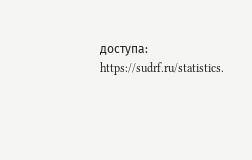доступа: https://sudrf.ru/statistics.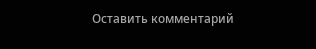Оставить комментарий